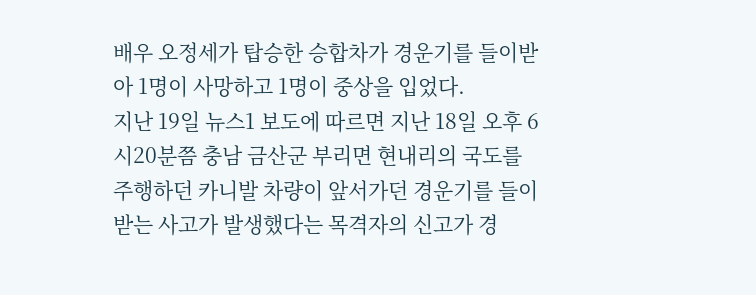배우 오정세가 탑승한 승합차가 경운기를 들이받아 1명이 사망하고 1명이 중상을 입었다.
지난 19일 뉴스1 보도에 따르면 지난 18일 오후 6시20분쯤 충남 금산군 부리면 현내리의 국도를 주행하던 카니발 차량이 앞서가던 경운기를 들이받는 사고가 발생했다는 목격자의 신고가 경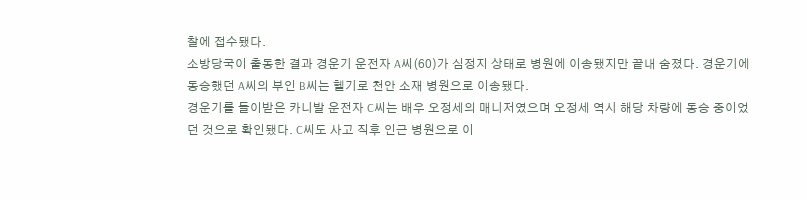찰에 접수됐다.
소방당국이 출동한 결과 경운기 운전자 A씨(60)가 심정지 상태로 병원에 이송됐지만 끝내 숨졌다. 경운기에 동승했던 A씨의 부인 B씨는 헬기로 천안 소재 병원으로 이송됐다.
경운기를 들이받은 카니발 운전자 C씨는 배우 오정세의 매니저였으며 오정세 역시 해당 차량에 동승 중이었던 것으로 확인됐다. C씨도 사고 직후 인근 병원으로 이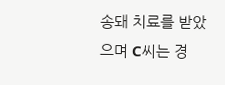송돼 치료를 받았으며 C씨는 경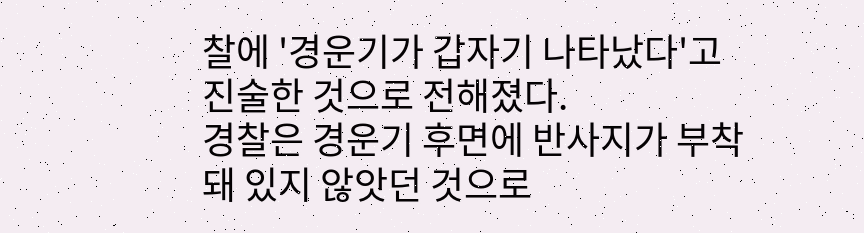찰에 '경운기가 갑자기 나타났다'고 진술한 것으로 전해졌다.
경찰은 경운기 후면에 반사지가 부착돼 있지 않앗던 것으로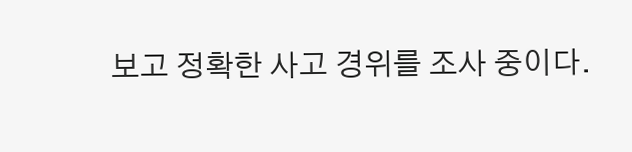보고 정확한 사고 경위를 조사 중이다.